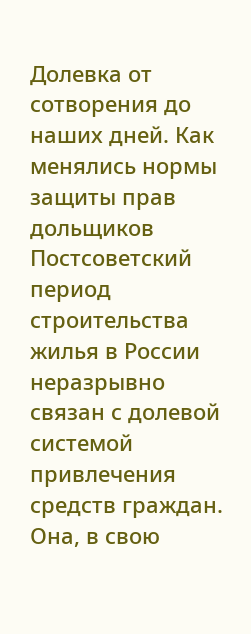Долевка от сотворения до наших дней. Как менялись нормы защиты прав дольщиков
Постсоветский период строительства жилья в России неразрывно связан с долевой системой привлечения средств граждан. Она, в свою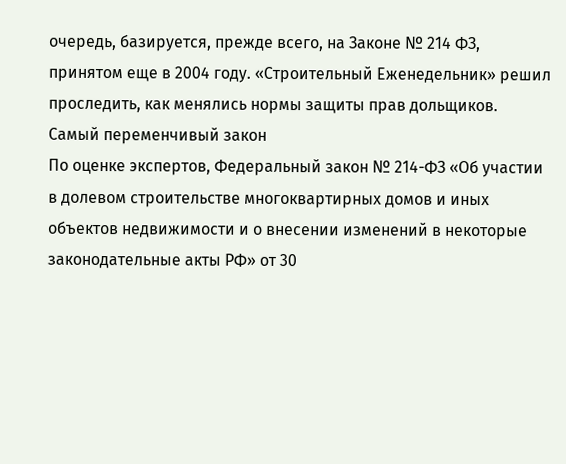очередь, базируется, прежде всего, на Законе № 214 ФЗ, принятом еще в 2004 году. «Строительный Еженедельник» решил проследить, как менялись нормы защиты прав дольщиков.
Самый переменчивый закон
По оценке экспертов, Федеральный закон № 214-ФЗ «Об участии в долевом строительстве многоквартирных домов и иных объектов недвижимости и о внесении изменений в некоторые законодательные акты РФ» от 30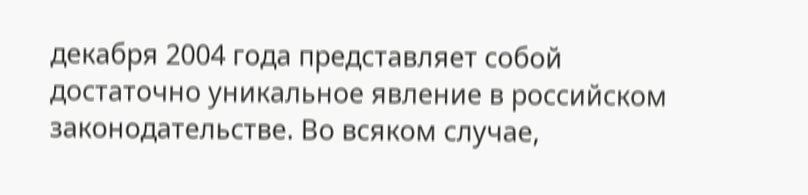декабря 2004 года представляет собой достаточно уникальное явление в российском законодательстве. Во всяком случае,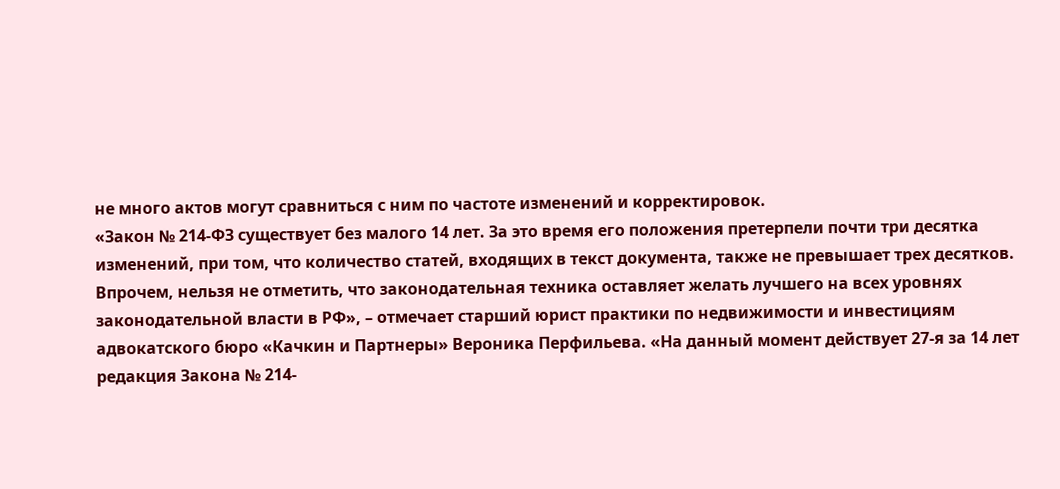не много актов могут сравниться с ним по частоте изменений и корректировок.
«Закон № 214-ФЗ существует без малого 14 лет. За это время его положения претерпели почти три десятка изменений, при том, что количество статей, входящих в текст документа, также не превышает трех десятков. Впрочем, нельзя не отметить, что законодательная техника оставляет желать лучшего на всех уровнях законодательной власти в РФ», – отмечает старший юрист практики по недвижимости и инвестициям адвокатского бюро «Качкин и Партнеры» Вероника Перфильева. «На данный момент действует 27-я за 14 лет редакция Закона № 214-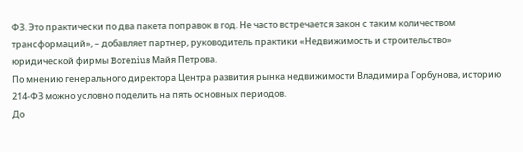ФЗ. Это практически по два пакета поправок в год. Не часто встречается закон с таким количеством трансформаций», – добавляет партнер, руководитель практики «Недвижимость и строительство» юридической фирмы Borenius Майя Петрова.
По мнению генерального директора Центра развития рынка недвижимости Владимира Горбунова, историю 214-ФЗ можно условно поделить на пять основных периодов.
До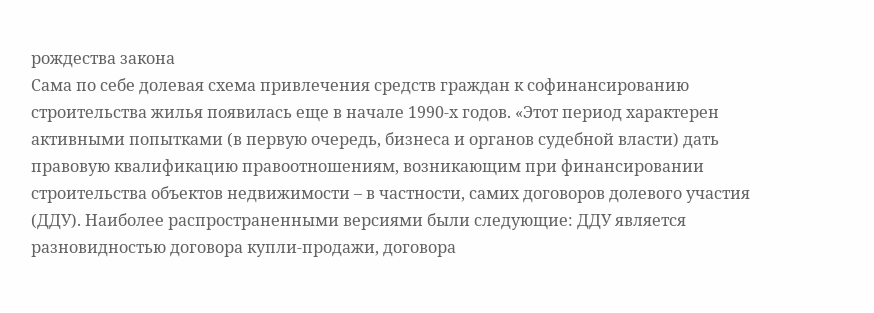рождества закона
Сама по себе долевая схема привлечения средств граждан к софинансированию строительства жилья появилась еще в начале 1990-х годов. «Этот период характерен активными попытками (в первую очередь, бизнеса и органов судебной власти) дать правовую квалификацию правоотношениям, возникающим при финансировании строительства объектов недвижимости – в частности, самих договоров долевого участия (ДДУ). Наиболее распространенными версиями были следующие: ДДУ является разновидностью договора купли-продажи, договора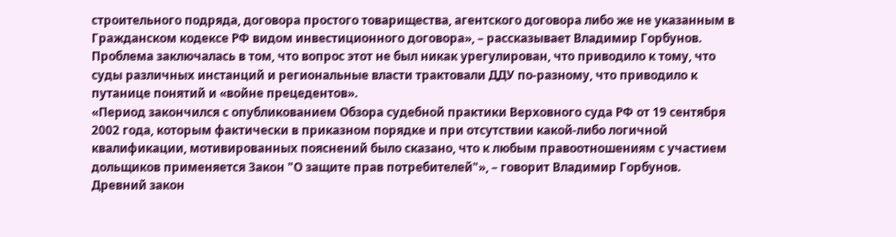строительного подряда, договора простого товарищества, агентского договора либо же не указанным в Гражданском кодексе РФ видом инвестиционного договора», – рассказывает Владимир Горбунов.
Проблема заключалась в том, что вопрос этот не был никак урегулирован, что приводило к тому, что суды различных инстанций и региональные власти трактовали ДДУ по-разному, что приводило к путанице понятий и «войне прецедентов».
«Период закончился с опубликованием Обзора судебной практики Верховного суда РФ от 19 сентября 2002 года, которым фактически в приказном порядке и при отсутствии какой-либо логичной квалификации, мотивированных пояснений было сказано, что к любым правоотношениям с участием дольщиков применяется Закон "О защите прав потребителей"», – говорит Владимир Горбунов.
Древний закон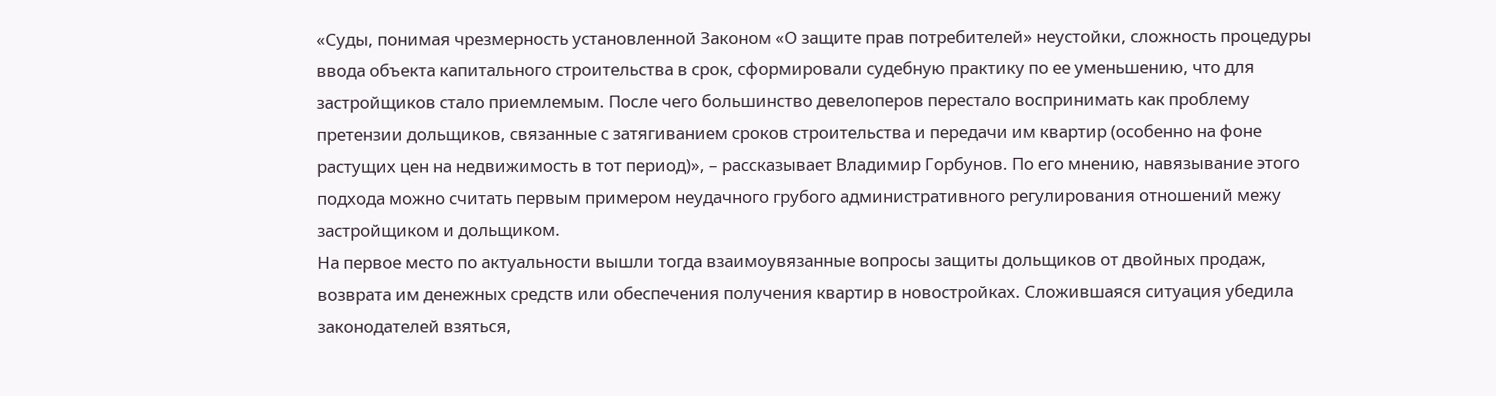«Суды, понимая чрезмерность установленной Законом «О защите прав потребителей» неустойки, сложность процедуры ввода объекта капитального строительства в срок, сформировали судебную практику по ее уменьшению, что для застройщиков стало приемлемым. После чего большинство девелоперов перестало воспринимать как проблему претензии дольщиков, связанные с затягиванием сроков строительства и передачи им квартир (особенно на фоне растущих цен на недвижимость в тот период)», – рассказывает Владимир Горбунов. По его мнению, навязывание этого подхода можно считать первым примером неудачного грубого административного регулирования отношений межу застройщиком и дольщиком.
На первое место по актуальности вышли тогда взаимоувязанные вопросы защиты дольщиков от двойных продаж, возврата им денежных средств или обеспечения получения квартир в новостройках. Сложившаяся ситуация убедила законодателей взяться,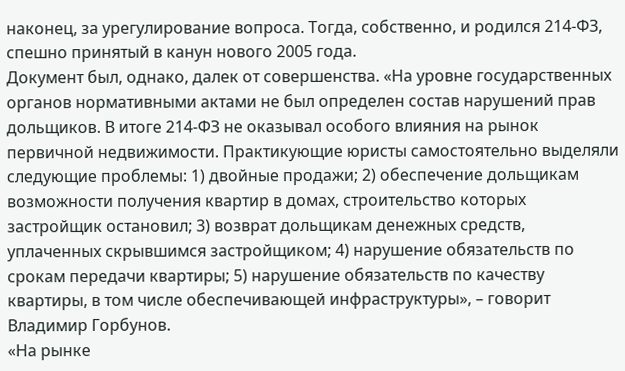наконец, за урегулирование вопроса. Тогда, собственно, и родился 214-ФЗ, спешно принятый в канун нового 2005 года.
Документ был, однако, далек от совершенства. «На уровне государственных органов нормативными актами не был определен состав нарушений прав дольщиков. В итоге 214-ФЗ не оказывал особого влияния на рынок первичной недвижимости. Практикующие юристы самостоятельно выделяли следующие проблемы: 1) двойные продажи; 2) обеспечение дольщикам возможности получения квартир в домах, строительство которых застройщик остановил; 3) возврат дольщикам денежных средств, уплаченных скрывшимся застройщиком; 4) нарушение обязательств по срокам передачи квартиры; 5) нарушение обязательств по качеству квартиры, в том числе обеспечивающей инфраструктуры», – говорит Владимир Горбунов.
«На рынке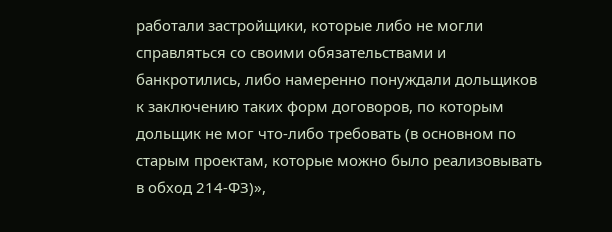работали застройщики, которые либо не могли справляться со своими обязательствами и банкротились, либо намеренно понуждали дольщиков к заключению таких форм договоров, по которым дольщик не мог что-либо требовать (в основном по старым проектам, которые можно было реализовывать в обход 214-ФЗ)»,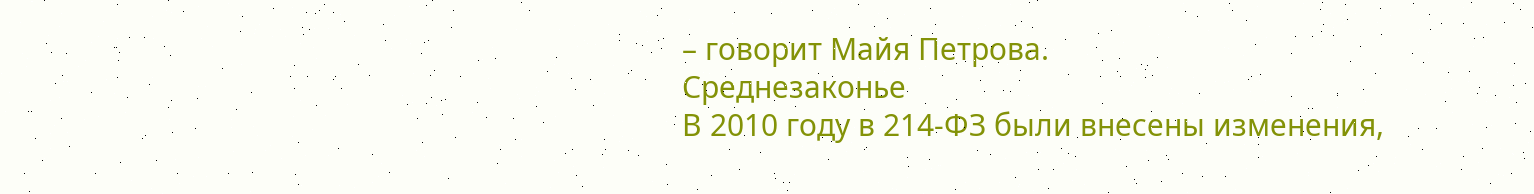– говорит Майя Петрова.
Среднезаконье
В 2010 году в 214-ФЗ были внесены изменения,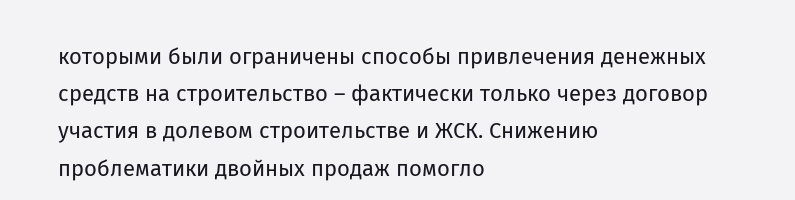которыми были ограничены способы привлечения денежных средств на строительство – фактически только через договор участия в долевом строительстве и ЖСК. Снижению проблематики двойных продаж помогло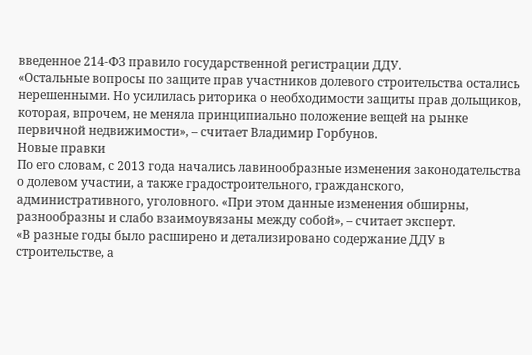введенное 214-ФЗ правило государственной регистрации ДДУ.
«Остальные вопросы по защите прав участников долевого строительства остались нерешенными. Но усилилась риторика о необходимости защиты прав дольщиков, которая, впрочем, не меняла принципиально положение вещей на рынке первичной недвижимости», – считает Владимир Горбунов.
Новые правки
По его словам, с 2013 года начались лавинообразные изменения законодательства о долевом участии, а также градостроительного, гражданского, административного, уголовного. «При этом данные изменения обширны, разнообразны и слабо взаимоувязаны между собой», – считает эксперт.
«В разные годы было расширено и детализировано содержание ДДУ в строительстве, а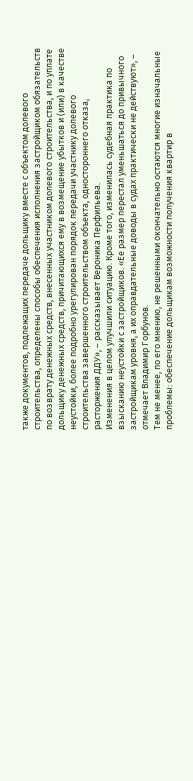также документов, подлежащих передаче дольщику вместе с объектом долевого строительства, определены способы обеспечения исполнения застройщиком обязательств по возврату денежных средств, внесенных участником долевого строительства, и по уплате дольщику денежных средств, причитающихся ему в возмещение убытков и (или) в качестве неустойки, более подробно урегулирован порядок передачи участнику долевого строительства завершенного строительством объекта, одностороннего отказа, расторжения ДДУ», – рассказывает Вероника Перфильева.
Изменения в целом улучшили ситуацию. Кроме того, изменилась судебная практика по взысканию неустойки с застройщиков. «Ее размер перестал уменьшаться до привычного застройщикам уровня, а их оправдательные доводы в судах практически не действуют», – отмечает Владимир Горбунов.
Тем не менее, по его мнению, не решенными окончательно остаются многие изначальные проблемы: обеспечение дольщикам возможности получения квартир в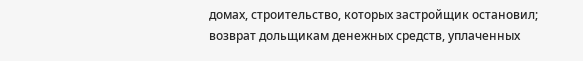домах, строительство, которых застройщик остановил; возврат дольщикам денежных средств, уплаченных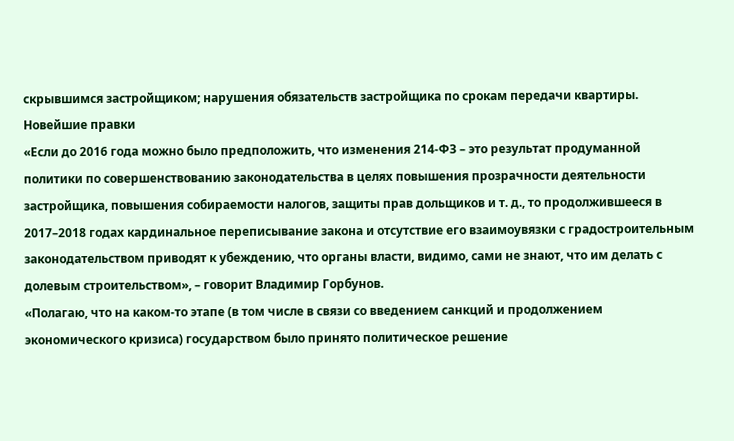скрывшимся застройщиком; нарушения обязательств застройщика по срокам передачи квартиры.
Новейшие правки
«Если до 2016 года можно было предположить, что изменения 214-ФЗ – это результат продуманной политики по совершенствованию законодательства в целях повышения прозрачности деятельности застройщика, повышения собираемости налогов, защиты прав дольщиков и т. д., то продолжившееся в 2017–2018 годах кардинальное переписывание закона и отсутствие его взаимоувязки с градостроительным законодательством приводят к убеждению, что органы власти, видимо, сами не знают, что им делать с долевым строительством», – говорит Владимир Горбунов.
«Полагаю, что на каком-то этапе (в том числе в связи со введением санкций и продолжением экономического кризиса) государством было принято политическое решение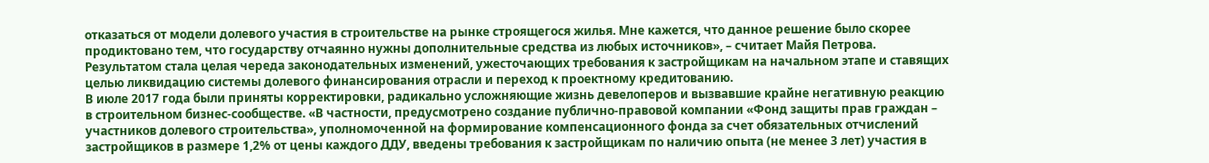отказаться от модели долевого участия в строительстве на рынке строящегося жилья. Мне кажется, что данное решение было скорее продиктовано тем, что государству отчаянно нужны дополнительные средства из любых источников», – считает Майя Петрова.
Результатом стала целая череда законодательных изменений, ужесточающих требования к застройщикам на начальном этапе и ставящих целью ликвидацию системы долевого финансирования отрасли и переход к проектному кредитованию.
В июле 2017 года были приняты корректировки, радикально усложняющие жизнь девелоперов и вызвавшие крайне негативную реакцию в строительном бизнес-сообществе. «В частности, предусмотрено создание публично-правовой компании «Фонд защиты прав граждан – участников долевого строительства», уполномоченной на формирование компенсационного фонда за счет обязательных отчислений застройщиков в размере 1,2% от цены каждого ДДУ, введены требования к застройщикам по наличию опыта (не менее 3 лет) участия в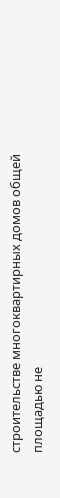строительстве многоквартирных домов общей площадью не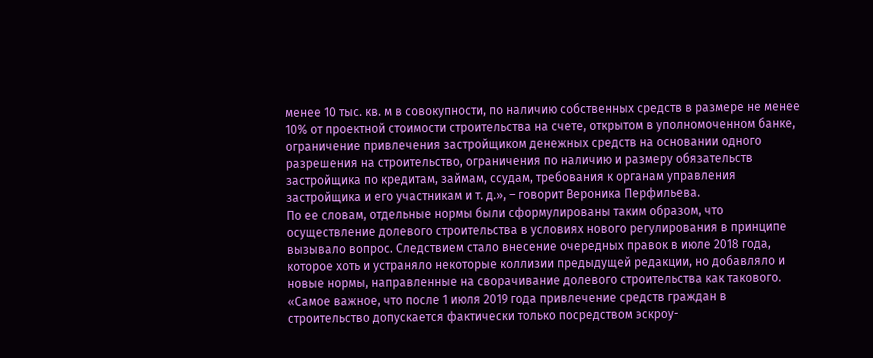менее 10 тыс. кв. м в совокупности, по наличию собственных средств в размере не менее 10% от проектной стоимости строительства на счете, открытом в уполномоченном банке, ограничение привлечения застройщиком денежных средств на основании одного разрешения на строительство, ограничения по наличию и размеру обязательств застройщика по кредитам, займам, ссудам, требования к органам управления застройщика и его участникам и т. д.», – говорит Вероника Перфильева.
По ее словам, отдельные нормы были сформулированы таким образом, что осуществление долевого строительства в условиях нового регулирования в принципе вызывало вопрос. Следствием стало внесение очередных правок в июле 2018 года, которое хоть и устраняло некоторые коллизии предыдущей редакции, но добавляло и новые нормы, направленные на сворачивание долевого строительства как такового.
«Самое важное, что после 1 июля 2019 года привлечение средств граждан в строительство допускается фактически только посредством эскроу-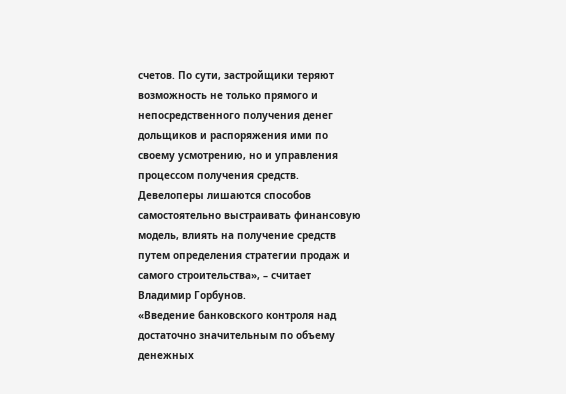счетов. По сути, застройщики теряют возможность не только прямого и непосредственного получения денег дольщиков и распоряжения ими по своему усмотрению, но и управления процессом получения средств. Девелоперы лишаются способов самостоятельно выстраивать финансовую модель, влиять на получение средств путем определения стратегии продаж и самого строительства», – считает Владимир Горбунов.
«Введение банковского контроля над достаточно значительным по объему денежных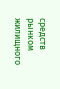средств рынком жилищного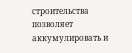строительства позволяет аккумулировать и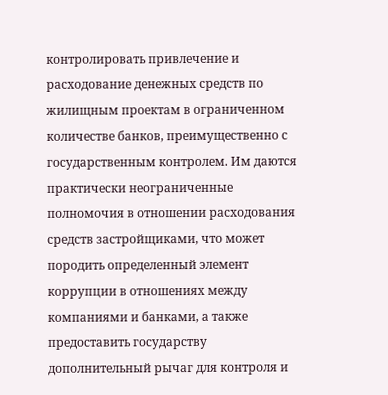контролировать привлечение и расходование денежных средств по жилищным проектам в ограниченном количестве банков, преимущественно с государственным контролем. Им даются практически неограниченные полномочия в отношении расходования средств застройщиками, что может породить определенный элемент коррупции в отношениях между компаниями и банками, а также предоставить государству дополнительный рычаг для контроля и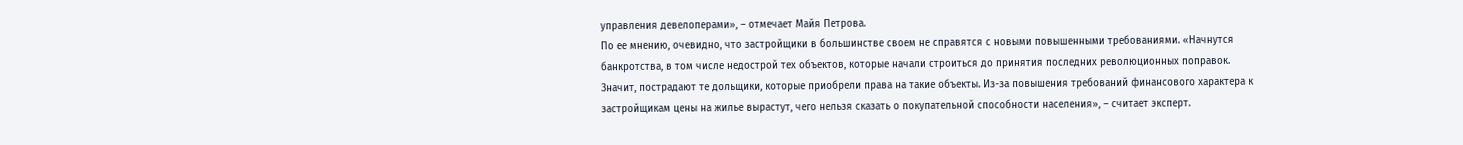управления девелоперами», – отмечает Майя Петрова.
По ее мнению, очевидно, что застройщики в большинстве своем не справятся с новыми повышенными требованиями. «Начнутся банкротства, в том числе недострой тех объектов, которые начали строиться до принятия последних революционных поправок. Значит, пострадают те дольщики, которые приобрели права на такие объекты. Из-за повышения требований финансового характера к застройщикам цены на жилье вырастут, чего нельзя сказать о покупательной способности населения», – считает эксперт.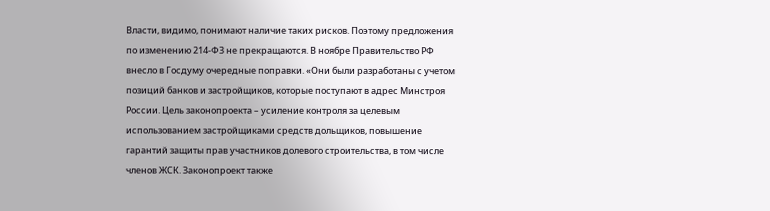Власти, видимо, понимают наличие таких рисков. Поэтому предложения по изменению 214-ФЗ не прекращаются. В ноябре Правительство РФ внесло в Госдуму очередные поправки. «Они были разработаны с учетом позиций банков и застройщиков, которые поступают в адрес Минстроя России. Цель законопроекта – усиление контроля за целевым использованием застройщиками средств дольщиков, повышение гарантий защиты прав участников долевого строительства, в том числе членов ЖСК. Законопроект также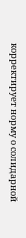корректирует норму о солидарной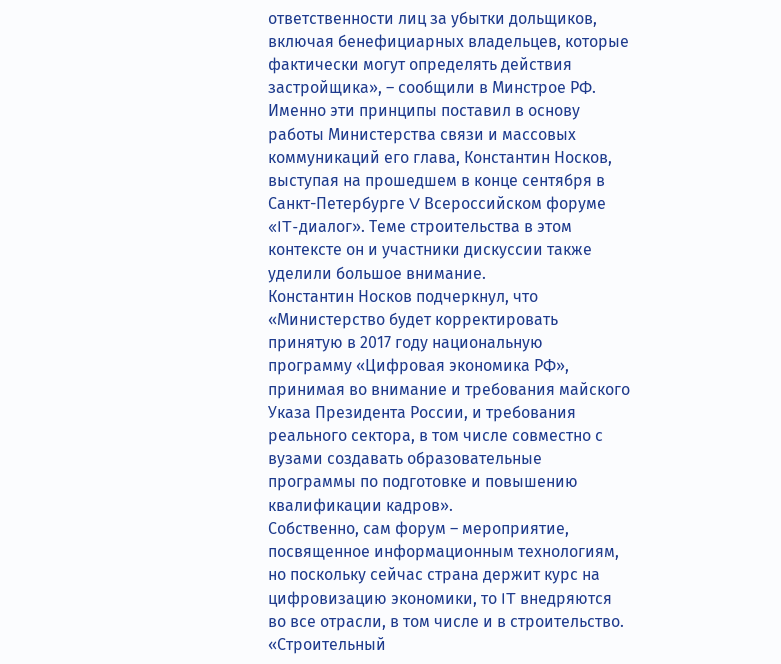ответственности лиц за убытки дольщиков, включая бенефициарных владельцев, которые фактически могут определять действия застройщика», – сообщили в Минстрое РФ.
Именно эти принципы поставил в основу работы Министерства связи и массовых коммуникаций его глава, Константин Носков, выступая на прошедшем в конце сентября в Санкт-Петербурге V Всероссийском форуме «IT-диалог». Теме строительства в этом контексте он и участники дискуссии также уделили большое внимание.
Константин Носков подчеркнул, что «Министерство будет корректировать принятую в 2017 году национальную программу «Цифровая экономика РФ», принимая во внимание и требования майского Указа Президента России, и требования реального сектора, в том числе совместно с вузами создавать образовательные программы по подготовке и повышению квалификации кадров».
Собственно, сам форум – мероприятие, посвященное информационным технологиям, но поскольку сейчас страна держит курс на цифровизацию экономики, то IT внедряются во все отрасли, в том числе и в строительство. «Строительный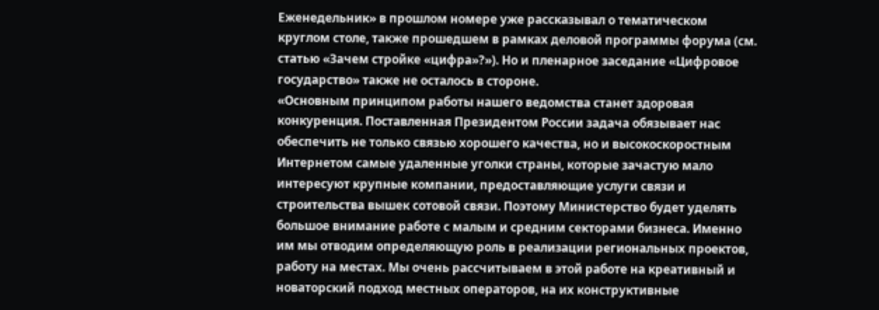Еженедельник» в прошлом номере уже рассказывал о тематическом круглом столе, также прошедшем в рамках деловой программы форума (см. статью «Зачем стройке «цифра»?»). Но и пленарное заседание «Цифровое государство» также не осталось в стороне.
«Основным принципом работы нашего ведомства станет здоровая конкуренция. Поставленная Президентом России задача обязывает нас обеспечить не только связью хорошего качества, но и высокоскоростным Интернетом самые удаленные уголки страны, которые зачастую мало интересуют крупные компании, предоставляющие услуги связи и строительства вышек сотовой связи. Поэтому Министерство будет уделять большое внимание работе с малым и средним секторами бизнеса. Именно им мы отводим определяющую роль в реализации региональных проектов, работу на местах. Мы очень рассчитываем в этой работе на креативный и новаторский подход местных операторов, на их конструктивные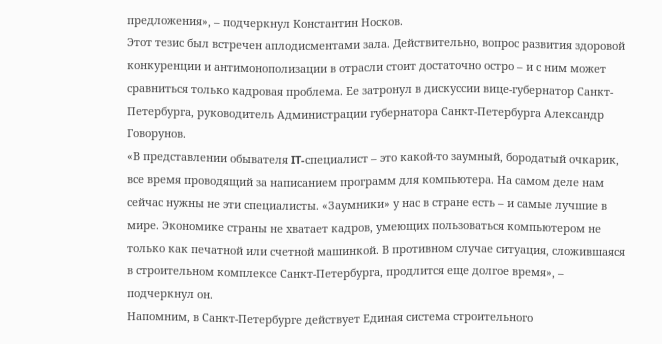предложения», – подчеркнул Константин Носков.
Этот тезис был встречен аплодисментами зала. Действительно, вопрос развития здоровой конкуренции и антимонополизации в отрасли стоит достаточно остро – и с ним может сравниться только кадровая проблема. Ее затронул в дискуссии вице-губернатор Санкт-Петербурга, руководитель Администрации губернатора Санкт-Петербурга Александр Говорунов.
«В представлении обывателя IT-специалист – это какой-то заумный, бородатый очкарик, все время проводящий за написанием программ для компьютера. На самом деле нам сейчас нужны не эти специалисты. «Заумники» у нас в стране есть – и самые лучшие в мире. Экономике страны не хватает кадров, умеющих пользоваться компьютером не только как печатной или счетной машинкой. В противном случае ситуация, сложившаяся в строительном комплексе Санкт-Петербурга, продлится еще долгое время», – подчеркнул он.
Напомним, в Санкт-Петербурге действует Единая система строительного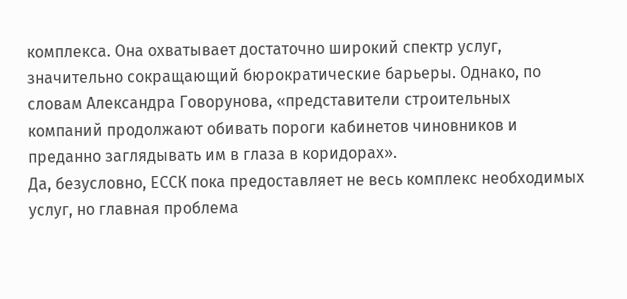комплекса. Она охватывает достаточно широкий спектр услуг, значительно сокращающий бюрократические барьеры. Однако, по словам Александра Говорунова, «представители строительных компаний продолжают обивать пороги кабинетов чиновников и преданно заглядывать им в глаза в коридорах».
Да, безусловно, ЕССК пока предоставляет не весь комплекс необходимых услуг, но главная проблема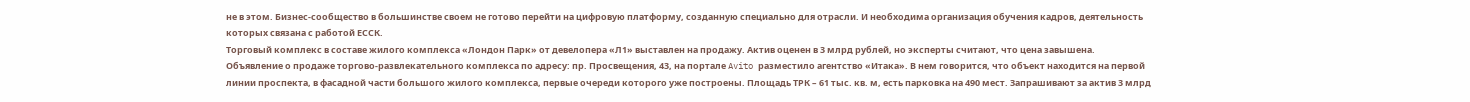не в этом. Бизнес-сообщество в большинстве своем не готово перейти на цифровую платформу, созданную специально для отрасли. И необходима организация обучения кадров, деятельность которых связана с работой ЕССК.
Торговый комплекс в составе жилого комплекса «Лондон Парк» от девелопера «Л1» выставлен на продажу. Актив оценен в 3 млрд рублей, но эксперты считают, что цена завышена.
Объявление о продаже торгово-развлекательного комплекса по адресу: пр. Просвещения, 43, на портале Avito разместило агентство «Итака». В нем говорится, что объект находится на первой линии проспекта, в фасадной части большого жилого комплекса, первые очереди которого уже построены. Площадь ТРК – 61 тыс. кв. м, есть парковка на 490 мест. Запрашивают за актив 3 млрд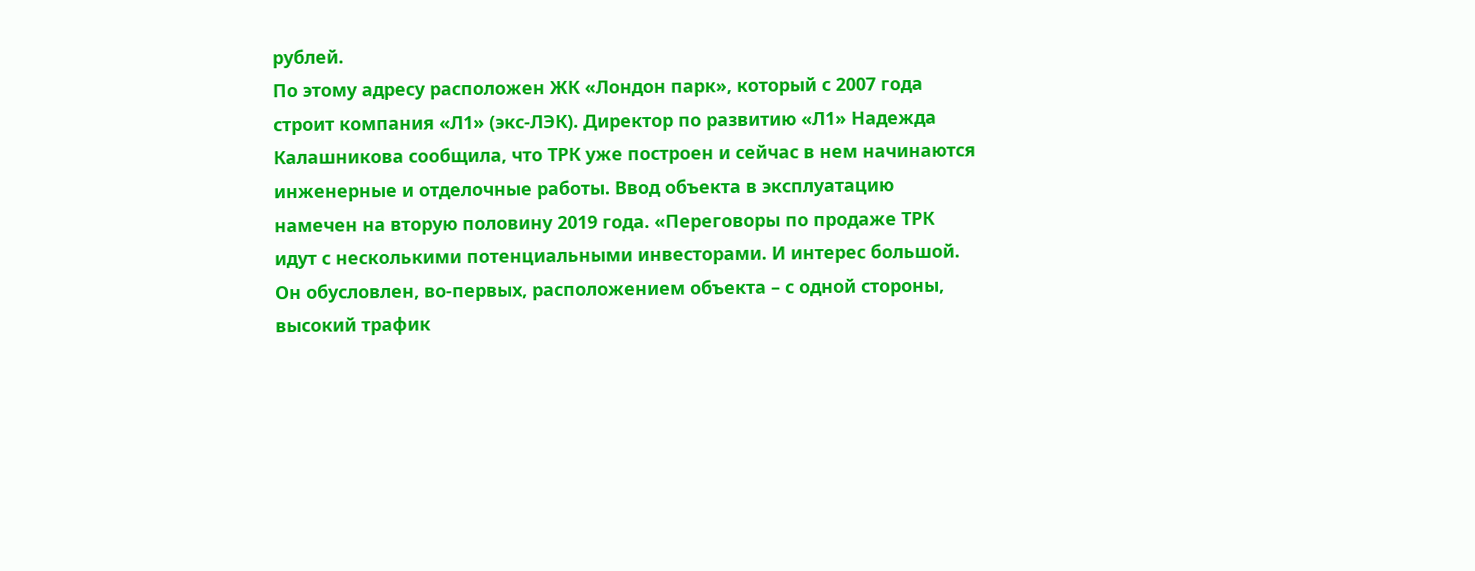рублей.
По этому адресу расположен ЖК «Лондон парк», который с 2007 года строит компания «Л1» (экс-ЛЭК). Директор по развитию «Л1» Надежда Калашникова сообщила, что ТРК уже построен и сейчас в нем начинаются инженерные и отделочные работы. Ввод объекта в эксплуатацию намечен на вторую половину 2019 года. «Переговоры по продаже ТРК идут с несколькими потенциальными инвесторами. И интерес большой. Он обусловлен, во-первых, расположением объекта – с одной стороны, высокий трафик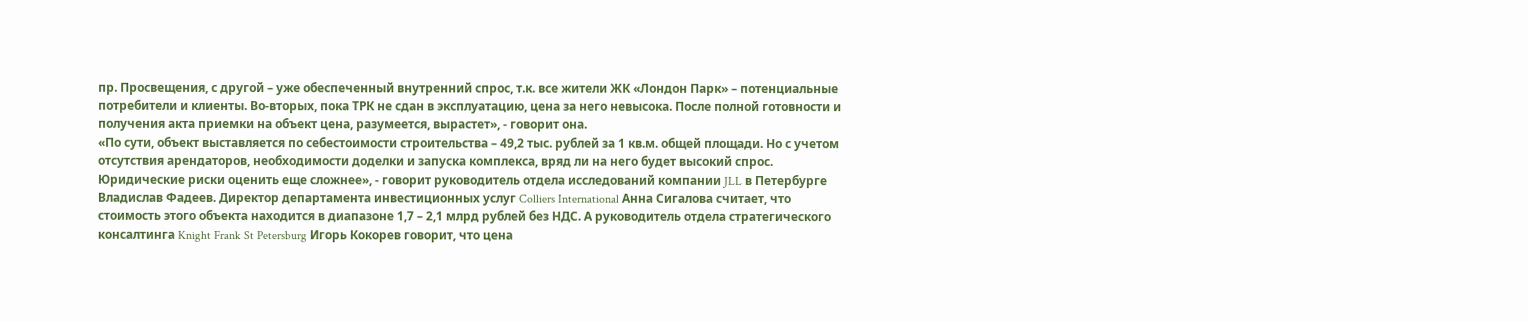пр. Просвещения, с другой – уже обеспеченный внутренний спрос, т.к. все жители ЖК «Лондон Парк» – потенциальные потребители и клиенты. Во-вторых, пока ТРК не сдан в эксплуатацию, цена за него невысока. После полной готовности и получения акта приемки на объект цена, разумеется, вырастет», - говорит она.
«По сути, объект выставляется по себестоимости строительства – 49,2 тыс. рублей за 1 кв.м. общей площади. Но с учетом отсутствия арендаторов, необходимости доделки и запуска комплекса, вряд ли на него будет высокий спрос. Юридические риски оценить еще сложнее», - говорит руководитель отдела исследований компании JLL в Петербурге Владислав Фадеев. Директор департамента инвестиционных услуг Colliers International Анна Сигалова считает, что стоимость этого объекта находится в диапазоне 1,7 – 2,1 млрд рублей без НДС. А руководитель отдела стратегического консалтинга Knight Frank St Petersburg Игорь Кокорев говорит, что цена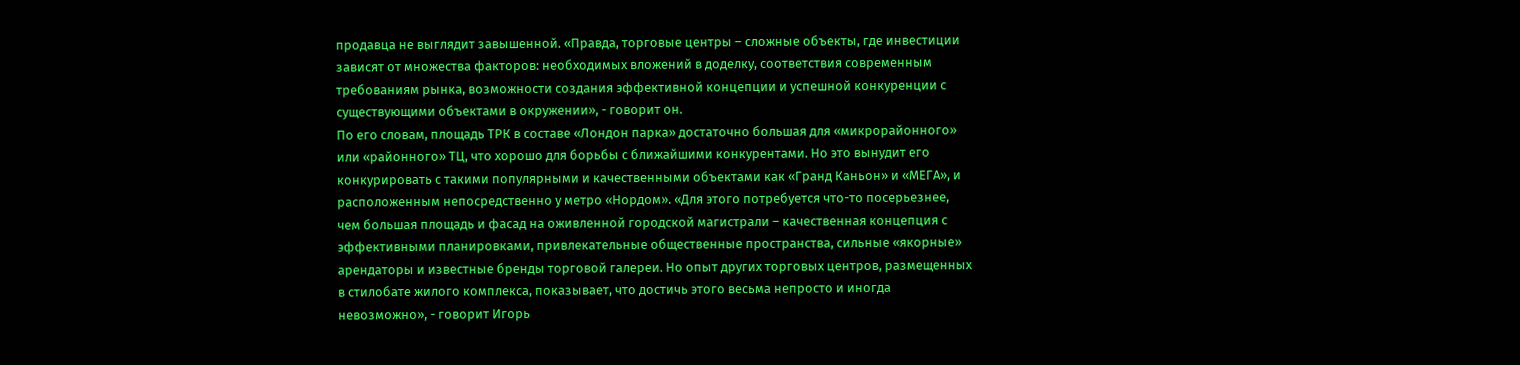продавца не выглядит завышенной. «Правда, торговые центры – сложные объекты, где инвестиции зависят от множества факторов: необходимых вложений в доделку, соответствия современным требованиям рынка, возможности создания эффективной концепции и успешной конкуренции с существующими объектами в окружении», - говорит он.
По его словам, площадь ТРК в составе «Лондон парка» достаточно большая для «микрорайонного» или «районного» ТЦ, что хорошо для борьбы с ближайшими конкурентами. Но это вынудит его конкурировать с такими популярными и качественными объектами как «Гранд Каньон» и «МЕГА», и расположенным непосредственно у метро «Нордом». «Для этого потребуется что-то посерьезнее, чем большая площадь и фасад на оживленной городской магистрали – качественная концепция с эффективными планировками, привлекательные общественные пространства, сильные «якорные» арендаторы и известные бренды торговой галереи. Но опыт других торговых центров, размещенных в стилобате жилого комплекса, показывает, что достичь этого весьма непросто и иногда невозможно», - говорит Игорь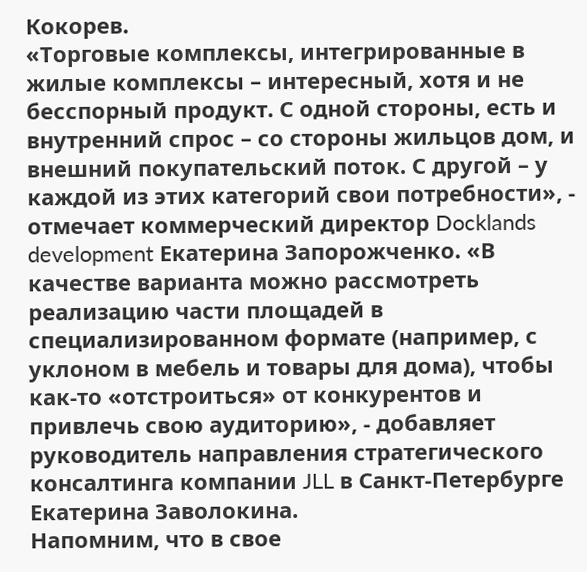Кокорев.
«Торговые комплексы, интегрированные в жилые комплексы – интересный, хотя и не бесспорный продукт. С одной стороны, есть и внутренний спрос – со стороны жильцов дом, и внешний покупательский поток. С другой – у каждой из этих категорий свои потребности», - отмечает коммерческий директор Docklands development Екатерина Запорожченко. «В качестве варианта можно рассмотреть реализацию части площадей в специализированном формате (например, с уклоном в мебель и товары для дома), чтобы как-то «отстроиться» от конкурентов и привлечь свою аудиторию», - добавляет руководитель направления стратегического консалтинга компании JLL в Санкт-Петербурге Екатерина Заволокина.
Напомним, что в свое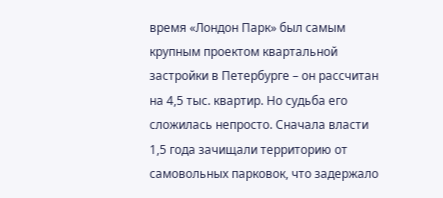время «Лондон Парк» был самым крупным проектом квартальной застройки в Петербурге – он рассчитан на 4,5 тыс. квартир. Но судьба его сложилась непросто. Сначала власти 1,5 года зачищали территорию от самовольных парковок, что задержало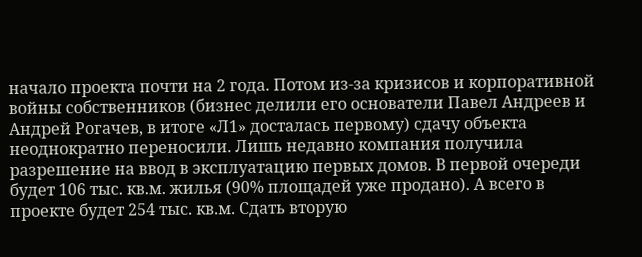начало проекта почти на 2 года. Потом из-за кризисов и корпоративной войны собственников (бизнес делили его основатели Павел Андреев и Андрей Рогачев, в итоге «Л1» досталась первому) сдачу объекта неоднократно переносили. Лишь недавно компания получила разрешение на ввод в эксплуатацию первых домов. В первой очереди будет 106 тыс. кв.м. жилья (90% площадей уже продано). А всего в проекте будет 254 тыс. кв.м. Сдать вторую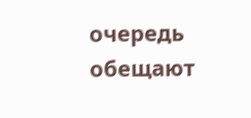очередь обещают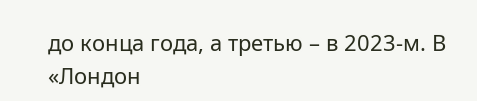до конца года, а третью – в 2023-м. В «Лондон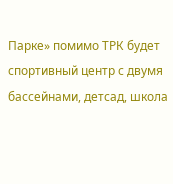Парке» помимо ТРК будет спортивный центр с двумя бассейнами, детсад, школа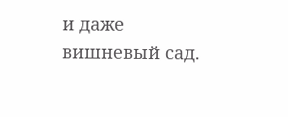и даже вишневый сад.